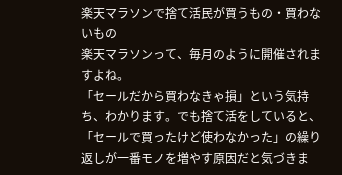楽天マラソンで捨て活民が買うもの・買わないもの
楽天マラソンって、毎月のように開催されますよね。
「セールだから買わなきゃ損」という気持ち、わかります。でも捨て活をしていると、「セールで買ったけど使わなかった」の繰り返しが一番モノを増やす原因だと気づきま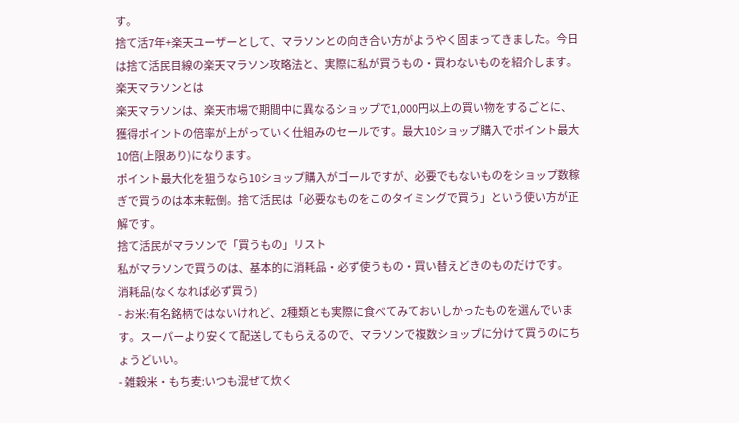す。
捨て活7年+楽天ユーザーとして、マラソンとの向き合い方がようやく固まってきました。今日は捨て活民目線の楽天マラソン攻略法と、実際に私が買うもの・買わないものを紹介します。
楽天マラソンとは
楽天マラソンは、楽天市場で期間中に異なるショップで1,000円以上の買い物をするごとに、獲得ポイントの倍率が上がっていく仕組みのセールです。最大10ショップ購入でポイント最大10倍(上限あり)になります。
ポイント最大化を狙うなら10ショップ購入がゴールですが、必要でもないものをショップ数稼ぎで買うのは本末転倒。捨て活民は「必要なものをこのタイミングで買う」という使い方が正解です。
捨て活民がマラソンで「買うもの」リスト
私がマラソンで買うのは、基本的に消耗品・必ず使うもの・買い替えどきのものだけです。
消耗品(なくなれば必ず買う)
- お米:有名銘柄ではないけれど、2種類とも実際に食べてみておいしかったものを選んでいます。スーパーより安くて配送してもらえるので、マラソンで複数ショップに分けて買うのにちょうどいい。
- 雑穀米・もち麦:いつも混ぜて炊く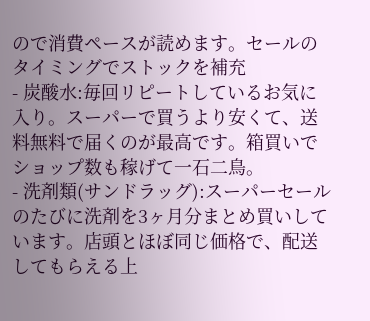ので消費ペースが読めます。セールのタイミングでストックを補充
- 炭酸水:毎回リピートしているお気に入り。スーパーで買うより安くて、送料無料で届くのが最高です。箱買いでショップ数も稼げて一石二鳥。
- 洗剤類(サンドラッグ):スーパーセールのたびに洗剤を3ヶ月分まとめ買いしています。店頭とほぼ同じ価格で、配送してもらえる上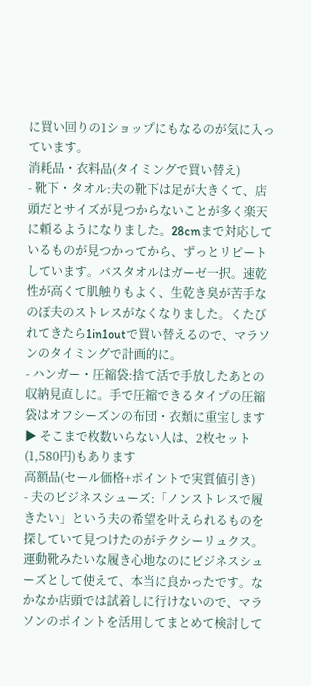に買い回りの1ショップにもなるのが気に入っています。
消耗品・衣料品(タイミングで買い替え)
- 靴下・タオル:夫の靴下は足が大きくて、店頭だとサイズが見つからないことが多く楽天に頼るようになりました。28cmまで対応しているものが見つかってから、ずっとリピートしています。バスタオルはガーゼ一択。速乾性が高くて肌触りもよく、生乾き臭が苦手なのぽ夫のストレスがなくなりました。くたびれてきたら1in1outで買い替えるので、マラソンのタイミングで計画的に。
- ハンガー・圧縮袋:捨て活で手放したあとの収納見直しに。手で圧縮できるタイプの圧縮袋はオフシーズンの布団・衣類に重宝します
▶ そこまで枚数いらない人は、2枚セット(1,580円)もあります
高額品(セール価格+ポイントで実質値引き)
- 夫のビジネスシューズ:「ノンストレスで履きたい」という夫の希望を叶えられるものを探していて見つけたのがテクシーリュクス。運動靴みたいな履き心地なのにビジネスシューズとして使えて、本当に良かったです。なかなか店頭では試着しに行けないので、マラソンのポイントを活用してまとめて検討して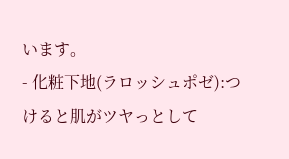います。
- 化粧下地(ラロッシュポゼ):つけると肌がツヤっとして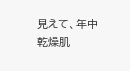見えて、年中乾燥肌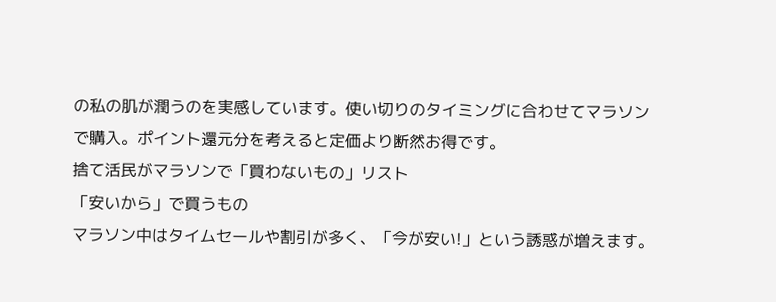の私の肌が潤うのを実感しています。使い切りのタイミングに合わせてマラソンで購入。ポイント還元分を考えると定価より断然お得です。
捨て活民がマラソンで「買わないもの」リスト
「安いから」で買うもの
マラソン中はタイムセールや割引が多く、「今が安い!」という誘惑が増えます。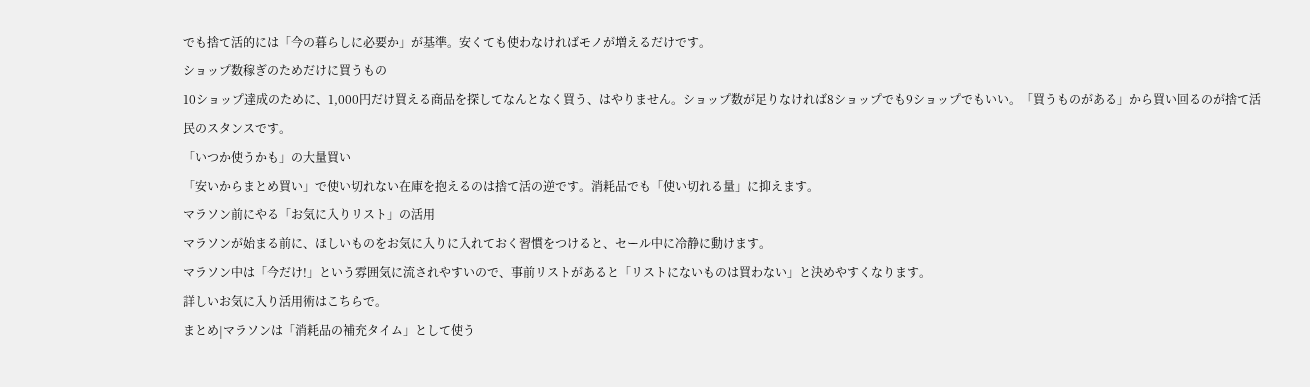でも捨て活的には「今の暮らしに必要か」が基準。安くても使わなければモノが増えるだけです。
ショップ数稼ぎのためだけに買うもの
10ショップ達成のために、1,000円だけ買える商品を探してなんとなく買う、はやりません。ショップ数が足りなければ8ショップでも9ショップでもいい。「買うものがある」から買い回るのが捨て活民のスタンスです。
「いつか使うかも」の大量買い
「安いからまとめ買い」で使い切れない在庫を抱えるのは捨て活の逆です。消耗品でも「使い切れる量」に抑えます。
マラソン前にやる「お気に入りリスト」の活用
マラソンが始まる前に、ほしいものをお気に入りに入れておく習慣をつけると、セール中に冷静に動けます。
マラソン中は「今だけ!」という雰囲気に流されやすいので、事前リストがあると「リストにないものは買わない」と決めやすくなります。
詳しいお気に入り活用術はこちらで。
まとめ|マラソンは「消耗品の補充タイム」として使う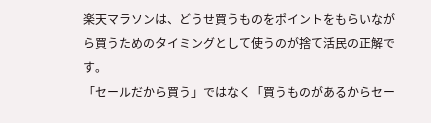楽天マラソンは、どうせ買うものをポイントをもらいながら買うためのタイミングとして使うのが捨て活民の正解です。
「セールだから買う」ではなく「買うものがあるからセー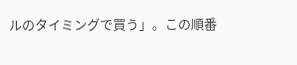ルのタイミングで買う」。この順番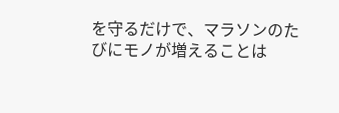を守るだけで、マラソンのたびにモノが増えることは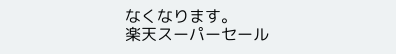なくなります。
楽天スーパーセール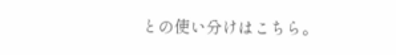との使い分けはこちら。